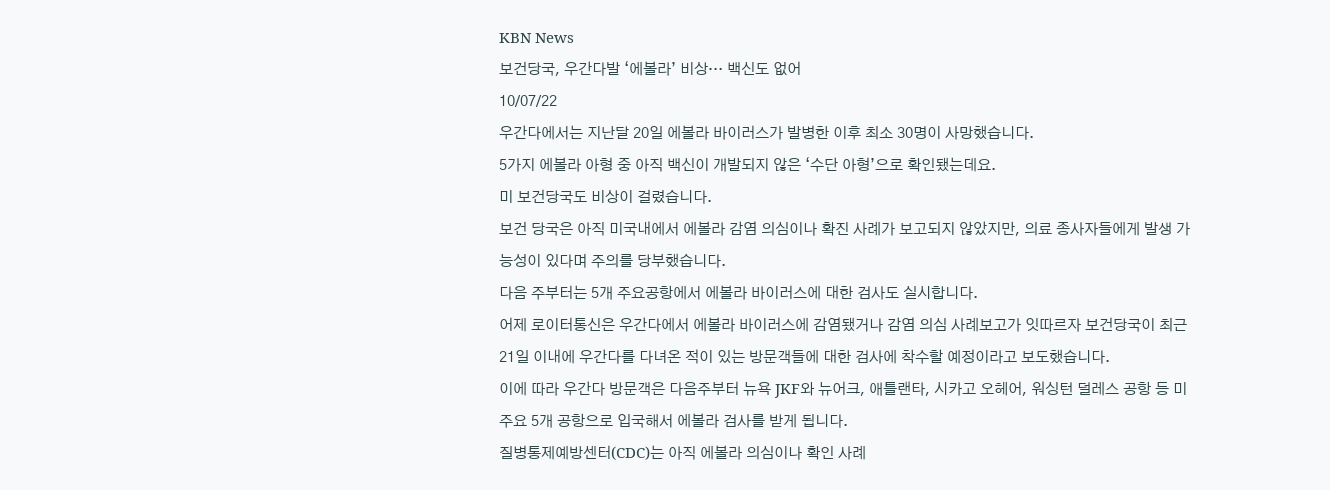KBN News
보건당국, 우간다발 ‘에볼라’ 비상… 백신도 없어
10/07/22
우간다에서는 지난달 20일 에볼라 바이러스가 발병한 이후 최소 30명이 사망했습니다.
5가지 에볼라 아형 중 아직 백신이 개발되지 않은 ‘수단 아형’으로 확인됐는데요.
미 보건당국도 비상이 걸렸습니다.
보건 당국은 아직 미국내에서 에볼라 감염 의심이나 확진 사례가 보고되지 않았지만, 의료 종사자들에게 발생 가능성이 있다며 주의를 당부했습니다.
다음 주부터는 5개 주요공항에서 에볼라 바이러스에 대한 검사도 실시합니다.
어제 로이터통신은 우간다에서 에볼라 바이러스에 감염됐거나 감염 의심 사례보고가 잇따르자 보건당국이 최근 21일 이내에 우간다를 다녀온 적이 있는 방문객들에 대한 검사에 착수할 예정이라고 보도했습니다.
이에 따라 우간다 방문객은 다음주부터 뉴욕 JKF와 뉴어크, 애틀랜타, 시카고 오헤어, 워싱턴 덜레스 공항 등 미 주요 5개 공항으로 입국해서 에볼라 검사를 받게 됩니다.
질병통제예방센터(CDC)는 아직 에볼라 의심이나 확인 사례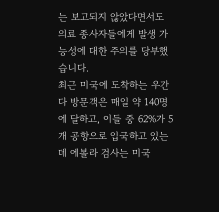는 보고되지 않았다면서도 의료 종사자들에게 발생 가능성에 대한 주의를 당부했습니다.
최근 미국에 도착하는 우간다 방문객은 매일 약 140명에 달하고, 이들 중 62%가 5개 공항으로 입국하고 있는데 에볼라 검사는 미국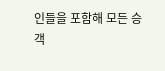인들을 포함해 모든 승객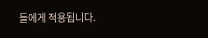들에게 적용됩니다.